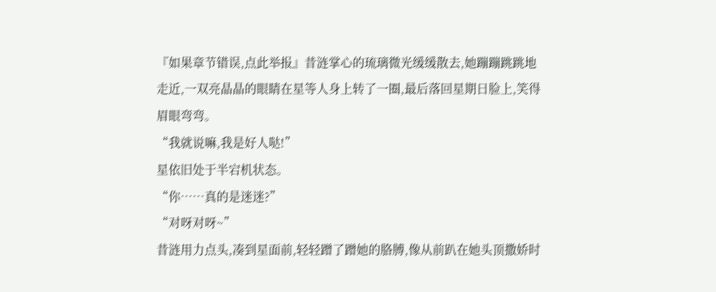『如果章节错误,点此举报』昔涟掌心的琉璃微光缓缓散去,她蹦蹦跳跳地走近,一双亮晶晶的眼睛在星等人身上转了一圈,最后落回星期日脸上,笑得眉眼弯弯。
“我就说嘛,我是好人哒!”
星依旧处于半宕机状态。
“你……真的是迷迷?”
“对呀对呀~”
昔涟用力点头,凑到星面前,轻轻蹭了蹭她的胳膊,像从前趴在她头顶撒娇时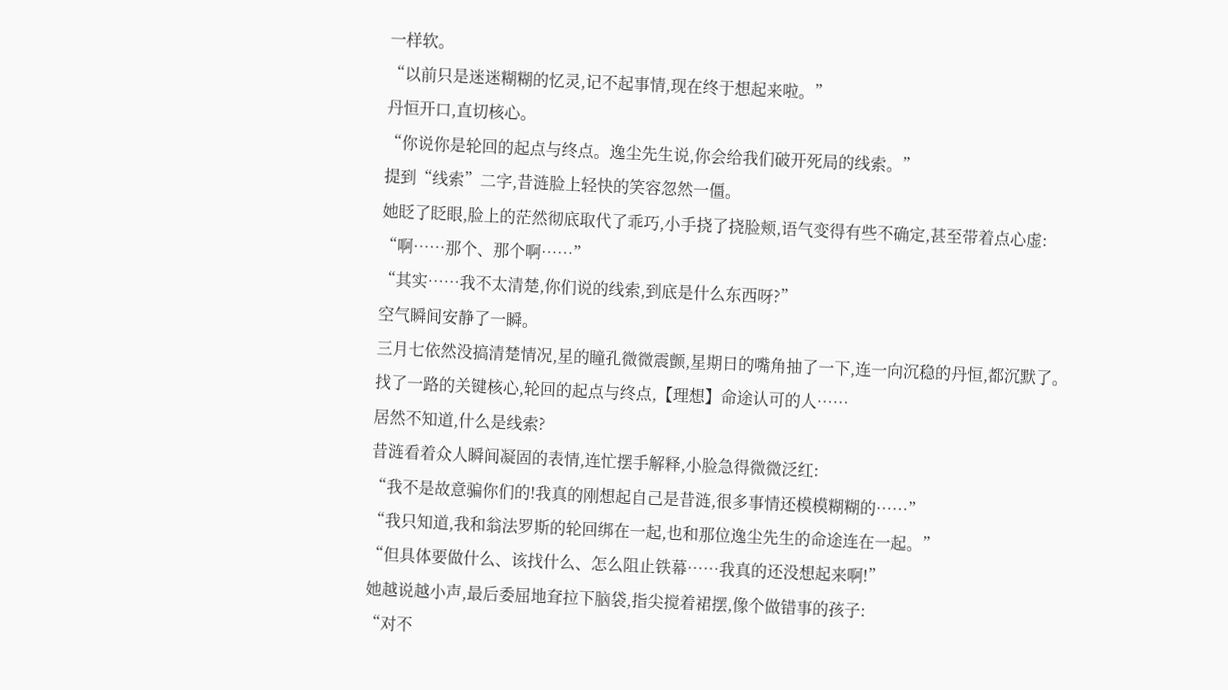一样软。
“以前只是迷迷糊糊的忆灵,记不起事情,现在终于想起来啦。”
丹恒开口,直切核心。
“你说你是轮回的起点与终点。逸尘先生说,你会给我们破开死局的线索。”
提到“线索”二字,昔涟脸上轻快的笑容忽然一僵。
她眨了眨眼,脸上的茫然彻底取代了乖巧,小手挠了挠脸颊,语气变得有些不确定,甚至带着点心虚:
“啊……那个、那个啊……”
“其实……我不太清楚,你们说的线索,到底是什么东西呀?”
空气瞬间安静了一瞬。
三月七依然没搞清楚情况,星的瞳孔微微震颤,星期日的嘴角抽了一下,连一向沉稳的丹恒,都沉默了。
找了一路的关键核心,轮回的起点与终点,【理想】命途认可的人……
居然不知道,什么是线索?
昔涟看着众人瞬间凝固的表情,连忙摆手解释,小脸急得微微泛红:
“我不是故意骗你们的!我真的刚想起自己是昔涟,很多事情还模模糊糊的……”
“我只知道,我和翁法罗斯的轮回绑在一起,也和那位逸尘先生的命途连在一起。”
“但具体要做什么、该找什么、怎么阻止铁幕……我真的还没想起来啊!”
她越说越小声,最后委屈地耷拉下脑袋,指尖搅着裙摆,像个做错事的孩子:
“对不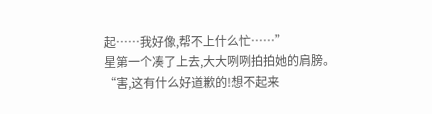起……我好像,帮不上什么忙……”
星第一个凑了上去,大大咧咧拍拍她的肩膀。
“害,这有什么好道歉的!想不起来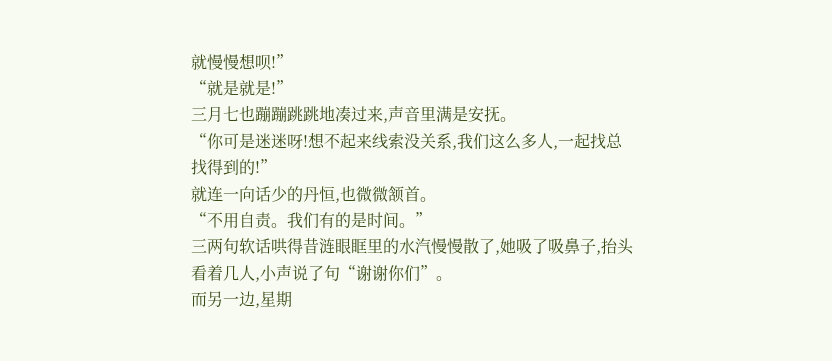就慢慢想呗!”
“就是就是!”
三月七也蹦蹦跳跳地凑过来,声音里满是安抚。
“你可是迷迷呀!想不起来线索没关系,我们这么多人,一起找总找得到的!”
就连一向话少的丹恒,也微微颔首。
“不用自责。我们有的是时间。”
三两句软话哄得昔涟眼眶里的水汽慢慢散了,她吸了吸鼻子,抬头看着几人,小声说了句“谢谢你们”。
而另一边,星期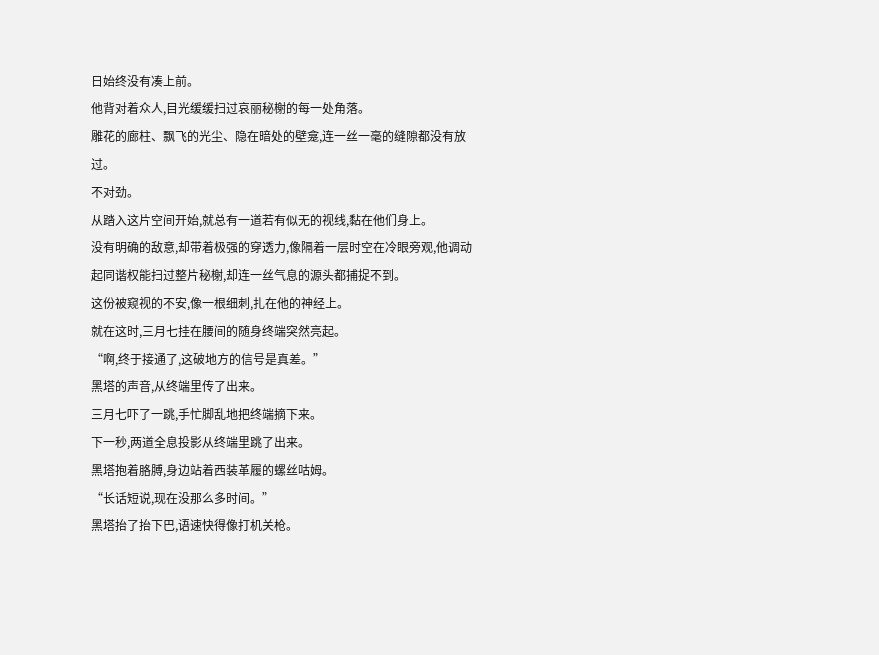日始终没有凑上前。
他背对着众人,目光缓缓扫过哀丽秘榭的每一处角落。
雕花的廊柱、飘飞的光尘、隐在暗处的壁龛,连一丝一毫的缝隙都没有放过。
不对劲。
从踏入这片空间开始,就总有一道若有似无的视线,黏在他们身上。
没有明确的敌意,却带着极强的穿透力,像隔着一层时空在冷眼旁观,他调动起同谐权能扫过整片秘榭,却连一丝气息的源头都捕捉不到。
这份被窥视的不安,像一根细刺,扎在他的神经上。
就在这时,三月七挂在腰间的随身终端突然亮起。
“啊,终于接通了,这破地方的信号是真差。”
黑塔的声音,从终端里传了出来。
三月七吓了一跳,手忙脚乱地把终端摘下来。
下一秒,两道全息投影从终端里跳了出来。
黑塔抱着胳膊,身边站着西装革履的螺丝咕姆。
“长话短说,现在没那么多时间。”
黑塔抬了抬下巴,语速快得像打机关枪。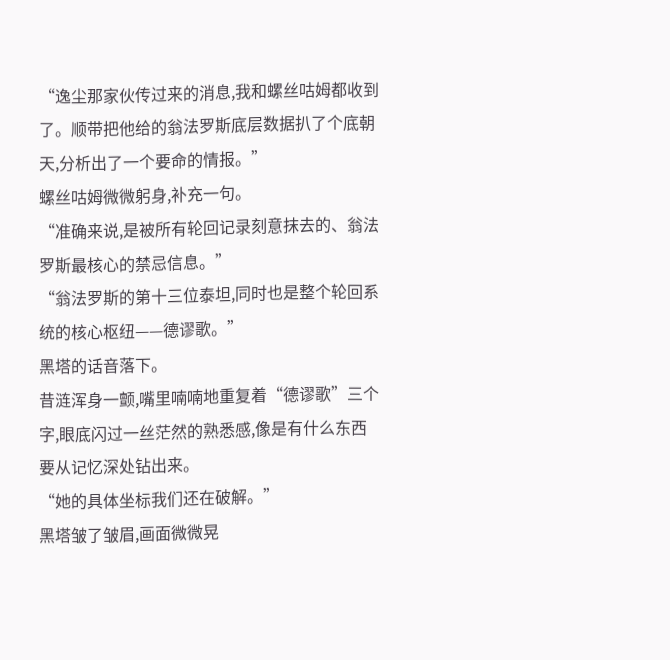“逸尘那家伙传过来的消息,我和螺丝咕姆都收到了。顺带把他给的翁法罗斯底层数据扒了个底朝天,分析出了一个要命的情报。”
螺丝咕姆微微躬身,补充一句。
“准确来说,是被所有轮回记录刻意抹去的、翁法罗斯最核心的禁忌信息。”
“翁法罗斯的第十三位泰坦,同时也是整个轮回系统的核心枢纽——德谬歌。”
黑塔的话音落下。
昔涟浑身一颤,嘴里喃喃地重复着“德谬歌”三个字,眼底闪过一丝茫然的熟悉感,像是有什么东西要从记忆深处钻出来。
“她的具体坐标我们还在破解。”
黑塔皱了皱眉,画面微微晃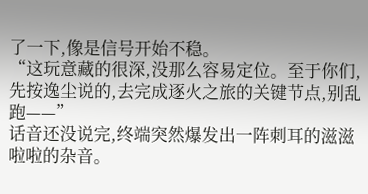了一下,像是信号开始不稳。
“这玩意藏的很深,没那么容易定位。至于你们,先按逸尘说的,去完成逐火之旅的关键节点,别乱跑——”
话音还没说完,终端突然爆发出一阵刺耳的滋滋啦啦的杂音。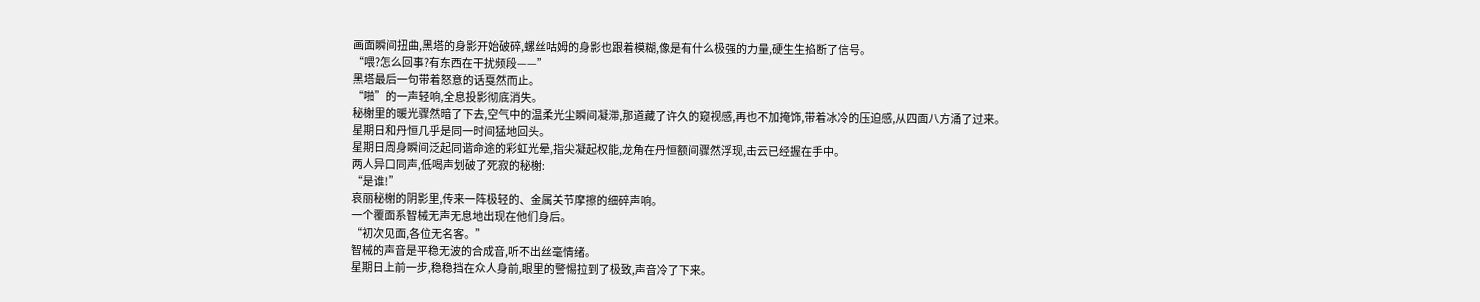画面瞬间扭曲,黑塔的身影开始破碎,螺丝咕姆的身影也跟着模糊,像是有什么极强的力量,硬生生掐断了信号。
“喂?怎么回事?有东西在干扰频段——”
黑塔最后一句带着怒意的话戛然而止。
“啪”的一声轻响,全息投影彻底消失。
秘榭里的暖光骤然暗了下去,空气中的温柔光尘瞬间凝滞,那道藏了许久的窥视感,再也不加掩饰,带着冰冷的压迫感,从四面八方涌了过来。
星期日和丹恒几乎是同一时间猛地回头。
星期日周身瞬间泛起同谐命途的彩虹光晕,指尖凝起权能,龙角在丹恒额间骤然浮现,击云已经握在手中。
两人异口同声,低喝声划破了死寂的秘榭:
“是谁!”
哀丽秘榭的阴影里,传来一阵极轻的、金属关节摩擦的细碎声响。
一个覆面系智械无声无息地出现在他们身后。
“初次见面,各位无名客。”
智械的声音是平稳无波的合成音,听不出丝毫情绪。
星期日上前一步,稳稳挡在众人身前,眼里的警惕拉到了极致,声音冷了下来。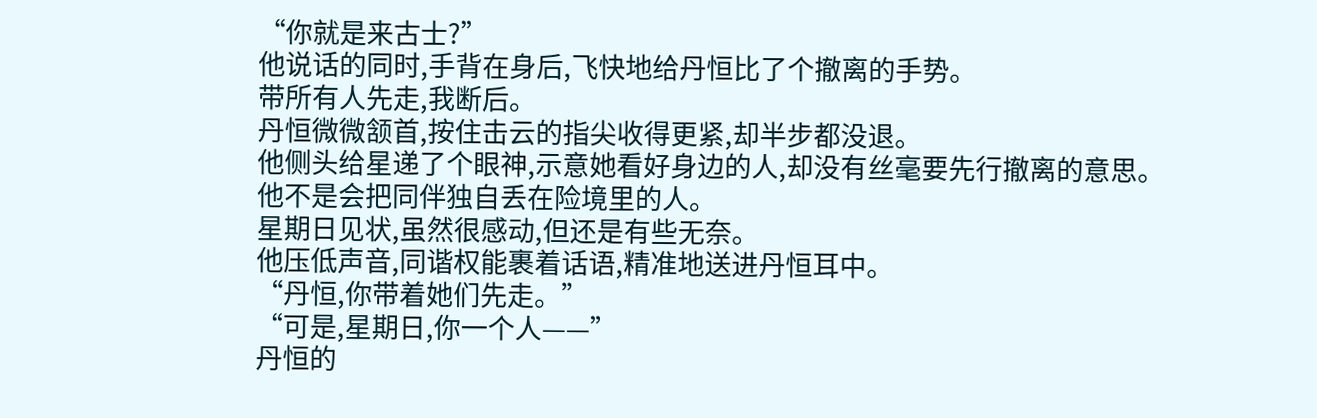“你就是来古士?”
他说话的同时,手背在身后,飞快地给丹恒比了个撤离的手势。
带所有人先走,我断后。
丹恒微微颔首,按住击云的指尖收得更紧,却半步都没退。
他侧头给星递了个眼神,示意她看好身边的人,却没有丝毫要先行撤离的意思。
他不是会把同伴独自丢在险境里的人。
星期日见状,虽然很感动,但还是有些无奈。
他压低声音,同谐权能裹着话语,精准地送进丹恒耳中。
“丹恒,你带着她们先走。”
“可是,星期日,你一个人——”
丹恒的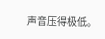声音压得极低。